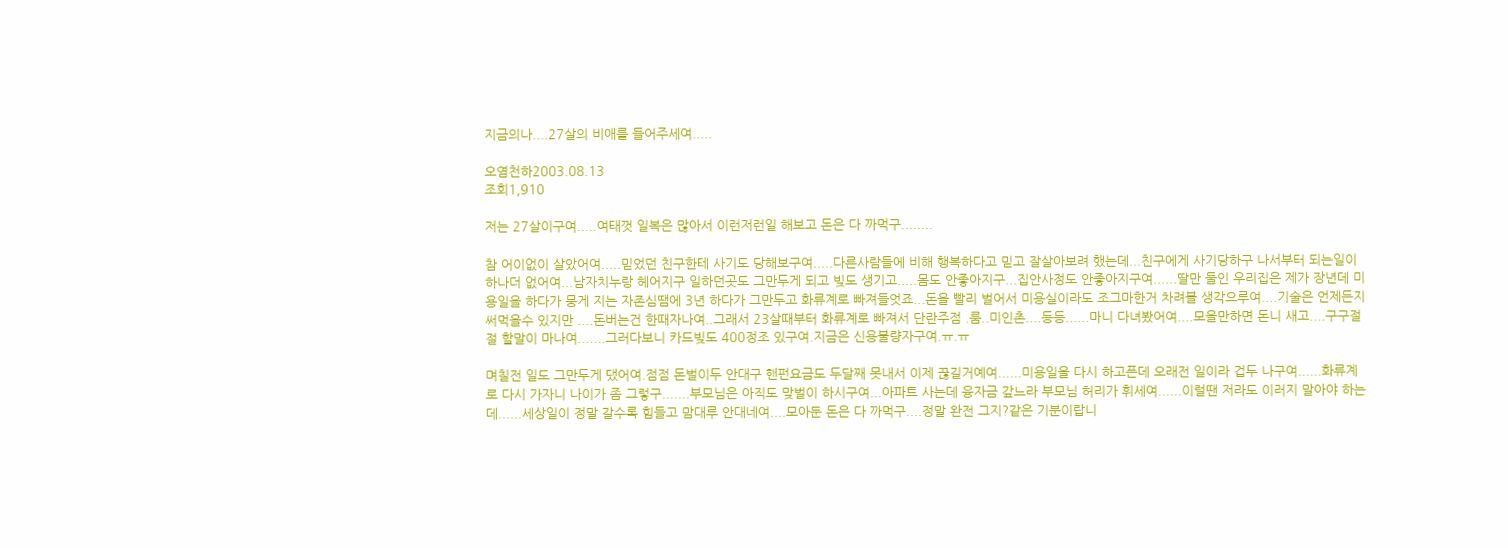지금의나....27살의 비애를 들어주세여.....

오염천하2003.08.13
조회1,910

저는 27살이구여.....여태껏 일복은 많아서 이런저런일 해보고 돈은 다 까먹구........

참 어이없이 살았어여.....믿었던 친구한테 사기도 당해보구여.....다른사람들에 비해 행복하다고 믿고 잘살아보려 했는데...친구에게 사기당하구 나서부터 되는일이 하나더 없어여...남자치누랑 헤어지구 일하던곳도 그만두게 되고 빚도 생기고.....몸도 안좋아지구...집안사정도 안좋아지구여......딸만 둘인 우리집은 제가 장년데 미용일을 하다가 뭉게 지는 자존심땜에 3년 하다가 그만두고 화류계로 빠져들엇죠...돈을 빨리 벌어서 미용실이라도 조그마한거 차려볼 생각으루여....기술은 언제든지 써먹을수 있지만 ....돈버는건 한때자나여..그래서 23살때부터 화류계로 빠져서 단란주점 .룸..미인촌....등등......마니 다녀봤어여....모을만하면 돈니 새고....구구절절 할말이 마나여.......그러다보니 카드빚도 400정조 있구여.지금은 신용불량자구여.ㅠ.ㅠ

며칠전 일도 그만두게 댔어여.점점 돈벌이두 안대구 핸펀요금도 두달째 못내서 이제 끊길거예여......미용일을 다시 하고픈데 오래전 일이라 겁두 나구여......화류계로 다시 가자니 나이가 좀 그렇구.......부모님은 아직도 맞벌이 하시구여...아파트 사는데 융자금 갚느라 부모님 허리가 휘세여......이럴땐 저라도 이러지 말아야 하는데......세상일이 정말 갈수록 힘들고 맘대루 안대네여....모아둔 돈은 다 까먹구....정말 완전 그지?같은 기분이랍니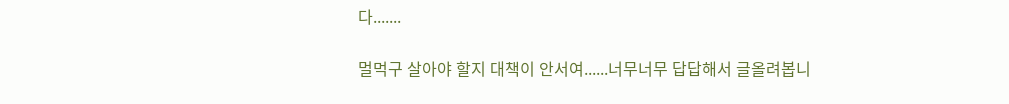다.......

멀먹구 살아야 할지 대책이 안서여......너무너무 답답해서 글올려봅니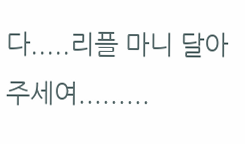다.....리플 마니 달아주세여.........